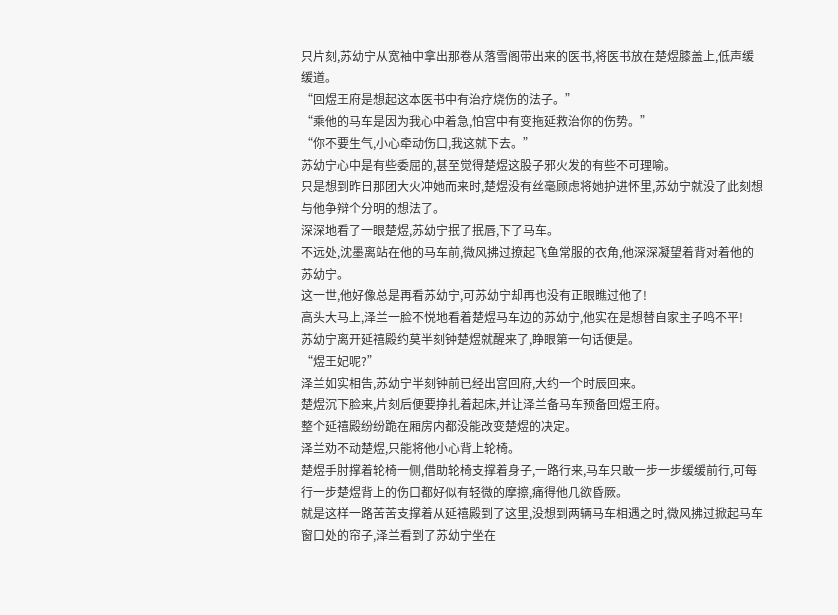只片刻,苏幼宁从宽袖中拿出那卷从落雪阁带出来的医书,将医书放在楚煜膝盖上,低声缓缓道。
“回煜王府是想起这本医书中有治疗烧伤的法子。”
“乘他的马车是因为我心中着急,怕宫中有变拖延救治你的伤势。”
“你不要生气,小心牵动伤口,我这就下去。”
苏幼宁心中是有些委屈的,甚至觉得楚煜这股子邪火发的有些不可理喻。
只是想到昨日那团大火冲她而来时,楚煜没有丝毫顾虑将她护进怀里,苏幼宁就没了此刻想与他争辩个分明的想法了。
深深地看了一眼楚煜,苏幼宁抿了抿唇,下了马车。
不远处,沈墨离站在他的马车前,微风拂过撩起飞鱼常服的衣角,他深深凝望着背对着他的苏幼宁。
这一世,他好像总是再看苏幼宁,可苏幼宁却再也没有正眼瞧过他了!
高头大马上,泽兰一脸不悦地看着楚煜马车边的苏幼宁,他实在是想替自家主子鸣不平!
苏幼宁离开延禧殿约莫半刻钟楚煜就醒来了,睁眼第一句话便是。
“煜王妃呢?”
泽兰如实相告,苏幼宁半刻钟前已经出宫回府,大约一个时辰回来。
楚煜沉下脸来,片刻后便要挣扎着起床,并让泽兰备马车预备回煜王府。
整个延禧殿纷纷跪在厢房内都没能改变楚煜的决定。
泽兰劝不动楚煜,只能将他小心背上轮椅。
楚煜手肘撑着轮椅一侧,借助轮椅支撑着身子,一路行来,马车只敢一步一步缓缓前行,可每行一步楚煜背上的伤口都好似有轻微的摩擦,痛得他几欲昏厥。
就是这样一路苦苦支撑着从延禧殿到了这里,没想到两辆马车相遇之时,微风拂过掀起马车窗口处的帘子,泽兰看到了苏幼宁坐在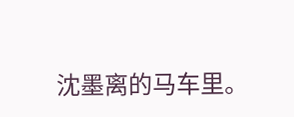沈墨离的马车里。